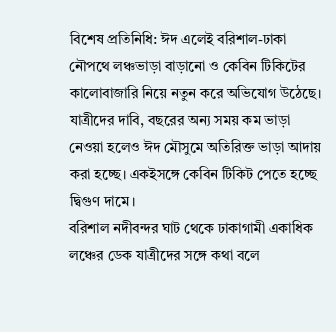বিশেষ প্রতিনিধি: ঈদ এলেই বরিশাল-ঢাকা নৌপথে লঞ্চভাড়া বাড়ানো ও কেবিন টিকিটের কালোবাজারি নিয়ে নতুন করে অভিযোগ উঠেছে। যাত্রীদের দাবি, বছরের অন্য সময় কম ভাড়া নেওয়া হলেও ঈদ মৌসুমে অতিরিক্ত ভাড়া আদায় করা হচ্ছে। একইসঙ্গে কেবিন টিকিট পেতে হচ্ছে দ্বিগুণ দামে।
বরিশাল নদীবন্দর ঘাট থেকে ঢাকাগামী একাধিক লঞ্চের ডেক যাত্রীদের সঙ্গে কথা বলে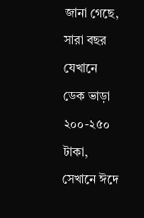জানা গেছে, সারা বছর যেখানে ডেক ভাড়া ২০০-২৫০ টাকা, সেখানে ঈদে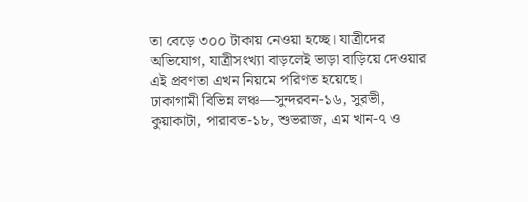তা বেড়ে ৩০০ টাকায় নেওয়া হচ্ছে। যাত্রীদের অভিযোগ, যাত্রীসংখ্যা বাড়লেই ভাড়া বাড়িয়ে দেওয়ার এই প্রবণতা এখন নিয়মে পরিণত হয়েছে।
ঢাকাগামী বিভিন্ন লঞ্চ—সুন্দরবন-১৬, সুরভী, কুয়াকাটা, পারাবত-১৮, শুভরাজ, এম খান-৭ ও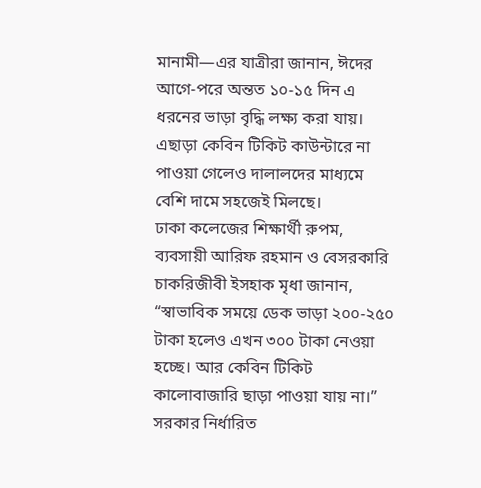মানামী—এর যাত্রীরা জানান, ঈদের আগে-পরে অন্তত ১০-১৫ দিন এ ধরনের ভাড়া বৃদ্ধি লক্ষ্য করা যায়। এছাড়া কেবিন টিকিট কাউন্টারে না পাওয়া গেলেও দালালদের মাধ্যমে বেশি দামে সহজেই মিলছে।
ঢাকা কলেজের শিক্ষার্থী রুপম, ব্যবসায়ী আরিফ রহমান ও বেসরকারি চাকরিজীবী ইসহাক মৃধা জানান, “স্বাভাবিক সময়ে ডেক ভাড়া ২০০-২৫০ টাকা হলেও এখন ৩০০ টাকা নেওয়া হচ্ছে। আর কেবিন টিকিট কালোবাজারি ছাড়া পাওয়া যায় না।”
সরকার নির্ধারিত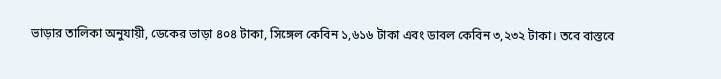ভাড়ার তালিকা অনুযায়ী, ডেকের ভাড়া ৪০৪ টাকা, সিঙ্গেল কেবিন ১,৬১৬ টাকা এবং ডাবল কেবিন ৩,২৩২ টাকা। তবে বাস্তবে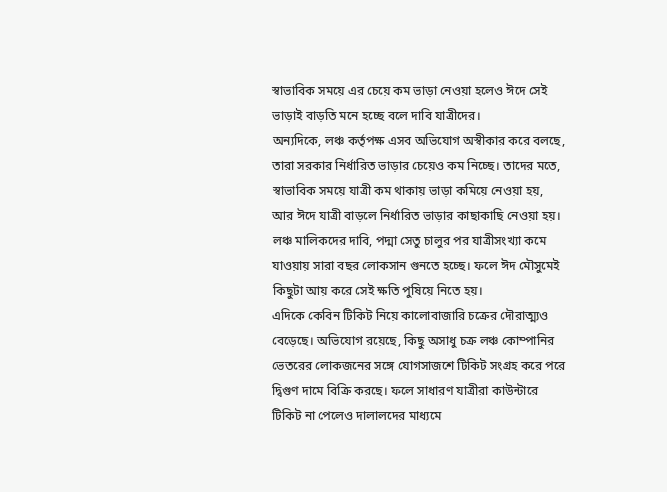স্বাভাবিক সময়ে এর চেয়ে কম ভাড়া নেওয়া হলেও ঈদে সেই ভাড়াই বাড়তি মনে হচ্ছে বলে দাবি যাত্রীদের।
অন্যদিকে, লঞ্চ কর্তৃপক্ষ এসব অভিযোগ অস্বীকার করে বলছে, তারা সরকার নির্ধারিত ভাড়ার চেয়েও কম নিচ্ছে। তাদের মতে, স্বাভাবিক সময়ে যাত্রী কম থাকায় ভাড়া কমিয়ে নেওয়া হয়, আর ঈদে যাত্রী বাড়লে নির্ধারিত ভাড়ার কাছাকাছি নেওয়া হয়।
লঞ্চ মালিকদের দাবি, পদ্মা সেতু চালুর পর যাত্রীসংখ্যা কমে যাওয়ায় সারা বছর লোকসান গুনতে হচ্ছে। ফলে ঈদ মৌসুমেই কিছুটা আয় করে সেই ক্ষতি পুষিয়ে নিতে হয়।
এদিকে কেবিন টিকিট নিয়ে কালোবাজারি চক্রের দৌরাত্ম্যও বেড়েছে। অভিযোগ রয়েছে, কিছু অসাধু চক্র লঞ্চ কোম্পানির ভেতরের লোকজনের সঙ্গে যোগসাজশে টিকিট সংগ্রহ করে পরে দ্বিগুণ দামে বিক্রি করছে। ফলে সাধারণ যাত্রীরা কাউন্টারে টিকিট না পেলেও দালালদের মাধ্যমে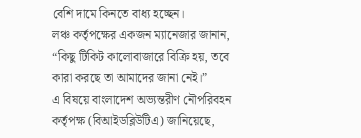বেশি দামে কিনতে বাধ্য হচ্ছেন।
লঞ্চ কর্তৃপক্ষের একজন ম্যানেজার জানান, “কিছু টিকিট কালোবাজারে বিক্রি হয়, তবে কারা করছে তা আমাদের জানা নেই।”
এ বিষয়ে বাংলাদেশ অভ্যন্তরীণ নৌপরিবহন কর্তৃপক্ষ (বিআইডব্লিউটিএ) জানিয়েছে,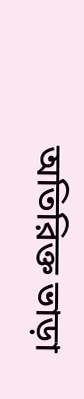অতিরিক্ত ভাড়া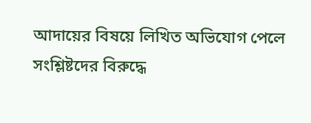আদায়ের বিষয়ে লিখিত অভিযোগ পেলে সংশ্লিষ্টদের বিরুদ্ধে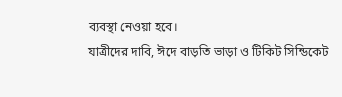ব্যবস্থা নেওয়া হবে।
যাত্রীদের দাবি, ঈদে বাড়তি ভাড়া ও টিকিট সিন্ডিকেট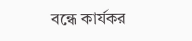বন্ধে কার্যকর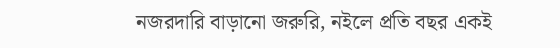নজরদারি বাড়ানো জরুরি, নইলে প্রতি বছর একই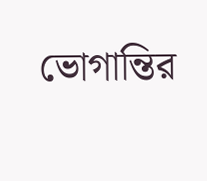ভোগান্তির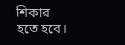শিকার হতে হবে।